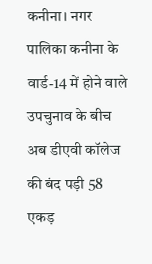कनीना। नगर पालिका कनीना के वार्ड-14 में होने वाले उपचुनाव के बीच अब डीएवी कॉलेज की बंद पड़ी 58 एकड़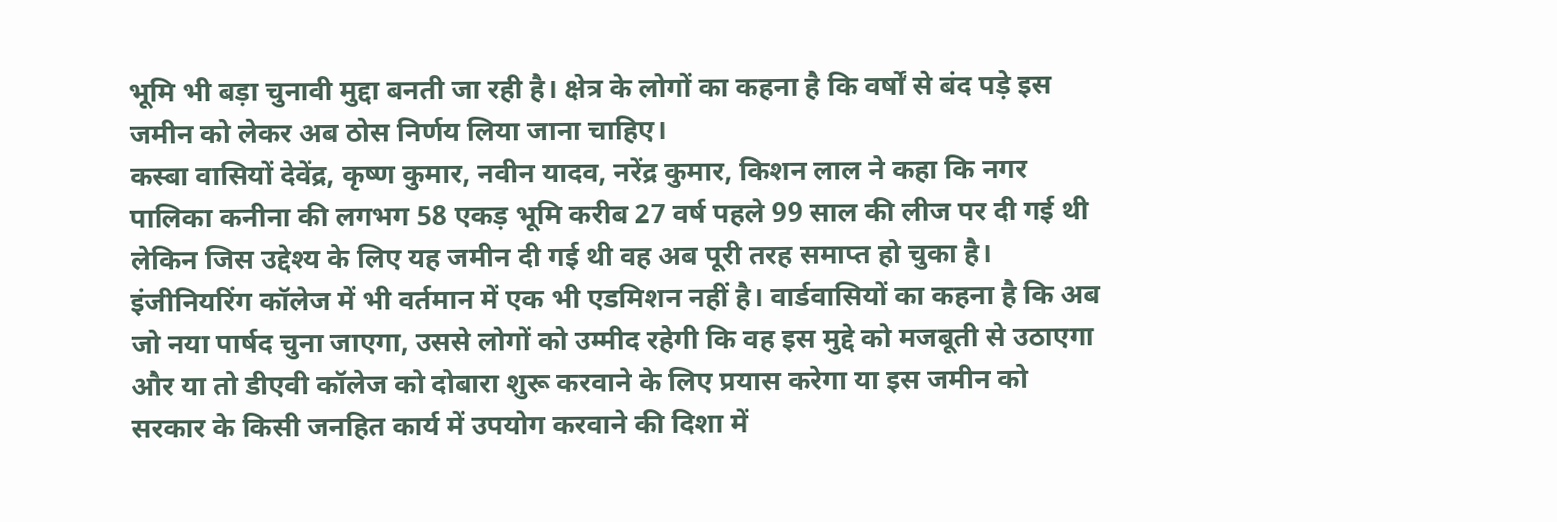भूमि भी बड़ा चुनावी मुद्दा बनती जा रही है। क्षेत्र के लोगों का कहना है कि वर्षों से बंद पड़े इस जमीन को लेकर अब ठोस निर्णय लिया जाना चाहिए।
कस्बा वासियों देवेंद्र, कृष्ण कुमार, नवीन यादव, नरेंद्र कुमार, किशन लाल ने कहा कि नगर पालिका कनीना की लगभग 58 एकड़ भूमि करीब 27 वर्ष पहले 99 साल की लीज पर दी गई थी लेकिन जिस उद्देश्य के लिए यह जमीन दी गई थी वह अब पूरी तरह समाप्त हो चुका है।
इंजीनियरिंग कॉलेज में भी वर्तमान में एक भी एडमिशन नहीं है। वार्डवासियों का कहना है कि अब जो नया पार्षद चुना जाएगा, उससे लोगों को उम्मीद रहेगी कि वह इस मुद्दे को मजबूती से उठाएगा और या तो डीएवी कॉलेज को दोबारा शुरू करवाने के लिए प्रयास करेगा या इस जमीन को सरकार के किसी जनहित कार्य में उपयोग करवाने की दिशा में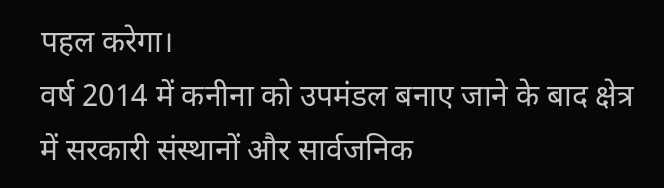पहल करेगा।
वर्ष 2014 में कनीना को उपमंडल बनाए जाने के बाद क्षेत्र में सरकारी संस्थानों और सार्वजनिक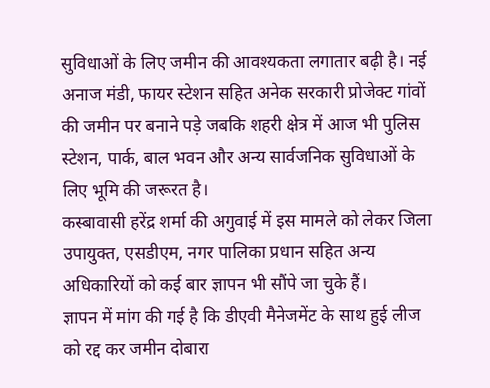सुविधाओं के लिए जमीन की आवश्यकता लगातार बढ़ी है। नई अनाज मंडी, फायर स्टेशन सहित अनेक सरकारी प्रोजेक्ट गांवों की जमीन पर बनाने पड़े जबकि शहरी क्षेत्र में आज भी पुलिस स्टेशन, पार्क, बाल भवन और अन्य सार्वजनिक सुविधाओं के लिए भूमि की जरूरत है।
कस्बावासी हरेंद्र शर्मा की अगुवाई में इस मामले को लेकर जिला उपायुक्त, एसडीएम, नगर पालिका प्रधान सहित अन्य अधिकारियों को कई बार ज्ञापन भी सौंपे जा चुके हैं।
ज्ञापन में मांग की गई है कि डीएवी मैनेजमेंट के साथ हुई लीज को रद्द कर जमीन दोबारा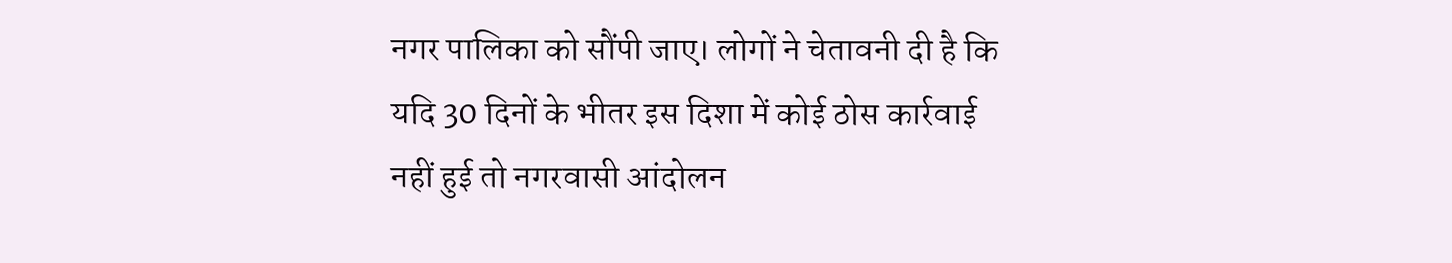नगर पालिका को सौंपी जाए। लोगों ने चेतावनी दी है कि यदि 30 दिनों के भीतर इस दिशा में कोई ठोस कार्रवाई नहीं हुई तो नगरवासी आंदोलन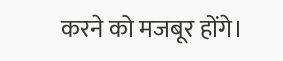करने को मजबूर होंगे।